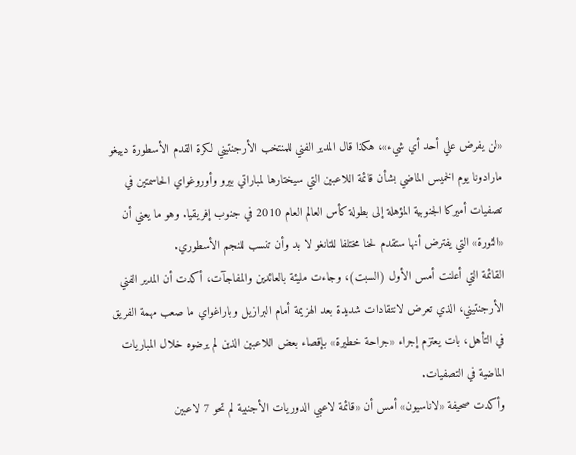«لن يفرض علي أحد أي شيء»، هكذا قال المدير الفني للمنتخب الأرجنتيني لكرة القدم الأسطورة دييغو مارادونا يوم الخميس الماضي بشأن قائمة اللاعبين التي سيختارها لمباراتي بيرو وأوروغواي الحاسمتين في تصفيات أميركا الجنوبية المؤهلة إلى بطولة كأس العالم العام 2010 في جنوب إفريقيا. وهو ما يعني أن «الثورة» التي يفترض أنها ستقدم لحنا مختلفا للتانغو لا بد وأن تنسب للنجم الأسطوري.
القائمة التي أعلنت أمس الأول (السبت)، وجاءت مليئة بالعائدين والمفاجآت، أكدت أن المدير الفني الأرجنتيني، الذي تعرض لانتقادات شديدة بعد الهزيمة أمام البرازيل وباراغواي ما صعب مهمة الفريق في التأهل، بات يعتزم إجراء «جراحة خطيرة» بإقصاء بعض اللاعبين الذين لم يرضوه خلال المباريات الماضية في التصفيات.
وأكدت صحيفة «لاناسيون» أمس أن «قائمة لاعبي الدوريات الأجنبية لم تحو 7 لاعبين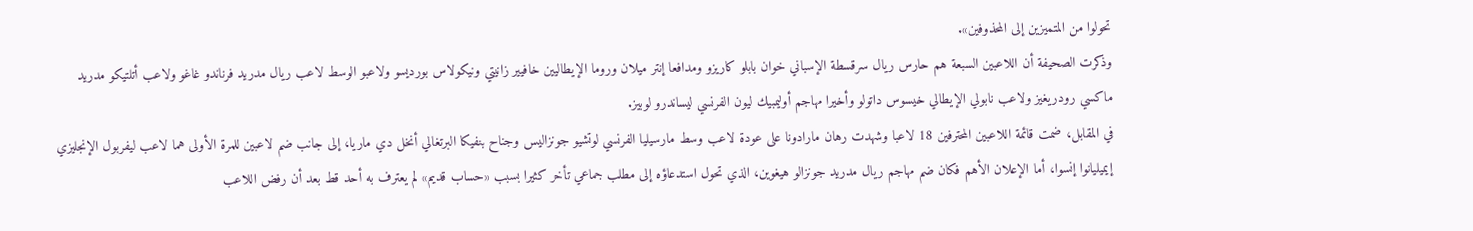تحولوا من المتميزين إلى المحذوفين».
وذكرت الصحيفة أن اللاعبين السبعة هم حارس ريال سرقسطة الإسباني خوان بابلو كاريزو ومدافعا إنتر ميلان وروما الإيطاليين خافيير زانيتي ونيكولاس بورديسو ولاعبو الوسط لاعب ريال مدريد فرناندو غاغو ولاعب أتلتيكو مدريد ماكسي رودريغيز ولاعب نابولي الإيطالي خيسوس داتولو وأخيرا مهاجم أوليمبيك ليون الفرنسي ليساندرو لوبيز.
في المقابل، ضمت قائمة اللاعبين المحترفين 18 لاعبا وشهدت رهان مارادونا على عودة لاعب وسط مارسيليا الفرنسي لوتشيو جونزاليس وجناح بنفيكا البرتغالي أنخل دي ماريا، إلى جانب ضم لاعبين للمرة الأولى هما لاعب ليفربول الإنجليزي إيميليانوا إنسوا، أما الإعلان الأهم فكان ضم مهاجم ريال مدريد جونزالو هيغوين، الذي تحول استدعاؤه إلى مطلب جماعي تأخر كثيرا بسبب «حساب قديم» لم يعترف به أحد قط بعد أن رفض اللاعب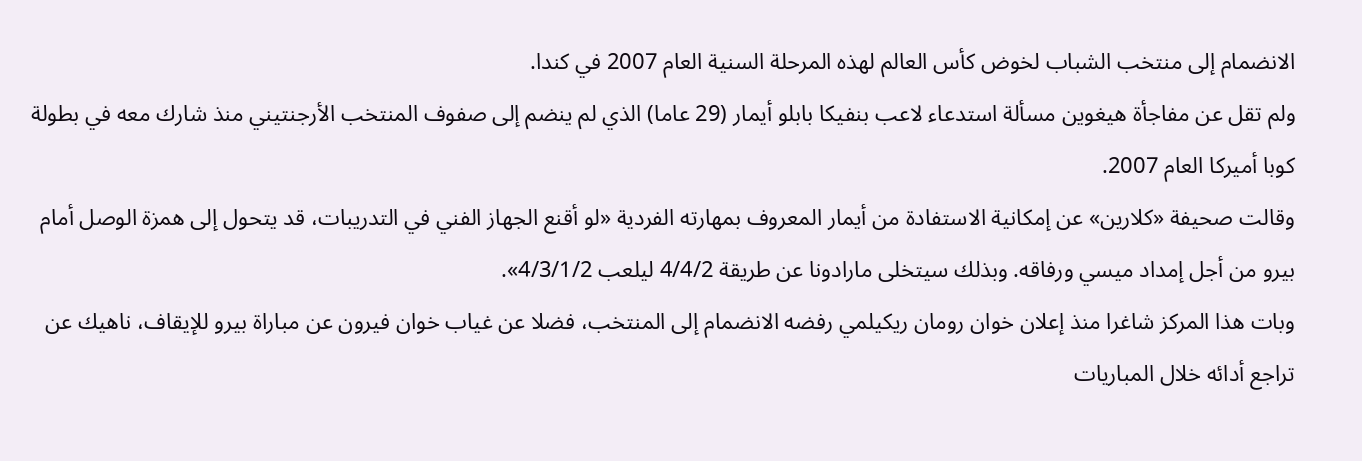الانضمام إلى منتخب الشباب لخوض كأس العالم لهذه المرحلة السنية العام 2007 في كندا.
ولم تقل عن مفاجأة هيغوين مسألة استدعاء لاعب بنفيكا بابلو أيمار (29 عاما) الذي لم ينضم إلى صفوف المنتخب الأرجنتيني منذ شارك معه في بطولة كوبا أميركا العام 2007.
وقالت صحيفة «كلارين» عن إمكانية الاستفادة من أيمار المعروف بمهارته الفردية «لو أقنع الجهاز الفني في التدريبات، قد يتحول إلى همزة الوصل أمام بيرو من أجل إمداد ميسي ورفاقه. وبذلك سيتخلى مارادونا عن طريقة 4/4/2 ليلعب 4/3/1/2».
وبات هذا المركز شاغرا منذ إعلان خوان رومان ريكيلمي رفضه الانضمام إلى المنتخب، فضلا عن غياب خوان فيرون عن مباراة بيرو للإيقاف، ناهيك عن تراجع أدائه خلال المباريات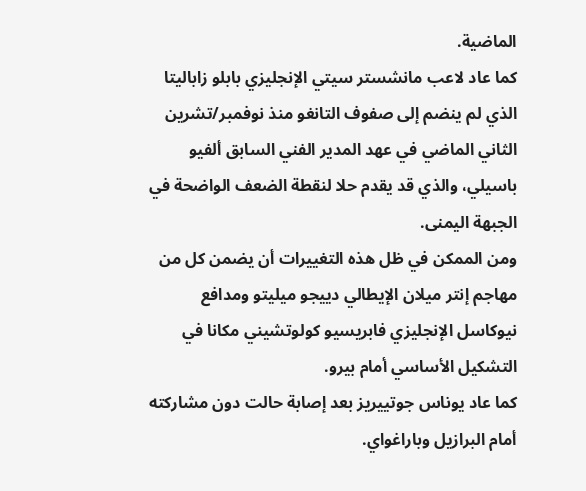الماضية.
كما عاد لاعب مانشستر سيتي الإنجليزي بابلو زاباليتا الذي لم ينضم إلى صفوف التانغو منذ نوفمبر/تشرين الثاني الماضي في عهد المدير الفني السابق ألفيو باسيلي، والذي قد يقدم حلا لنقطة الضعف الواضحة في الجبهة اليمنى.
ومن الممكن في ظل هذه التغييرات أن يضمن كل من مهاجم إنتر ميلان الإيطالي دييجو ميليتو ومدافع نيوكاسل الإنجليزي فابريسيو كولوتشيني مكانا في التشكيل الأساسي أمام بيرو.
كما عاد يوناس جوتييريز بعد إصابة حالت دون مشاركته أمام البرازيل وباراغواي.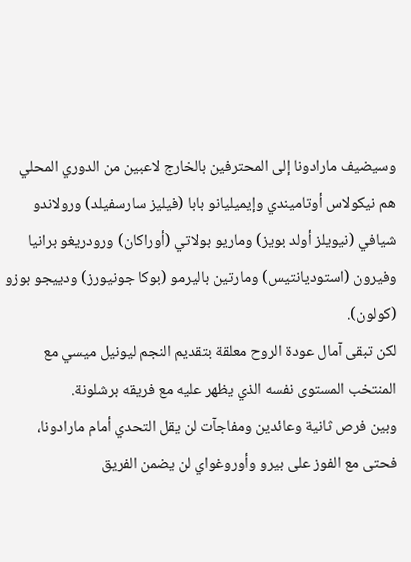وسيضيف مارادونا إلى المحترفين بالخارج لاعبين من الدوري المحلي هم نيكولاس أوتاميندي وإيميليانو بابا (فيليز سارسفيلد) ورولاندو شيافي (نيويلز أولد بويز) وماريو بولاتي (أوراكان) ورودريغو برانيا وفيرون (استوديانتيس) ومارتين باليرمو (بوكا جونيورز) ودييجو بوزو (كولون).
لكن تبقى آمال عودة الروح معلقة بتقديم النجم ليونيل ميسي مع المنتخب المستوى نفسه الذي يظهر عليه مع فريقه برشلونة.
وبين فرص ثانية وعائدين ومفاجآت لن يقل التحدي أمام مارادونا، فحتى مع الفوز على بيرو وأوروغواي لن يضمن الفريق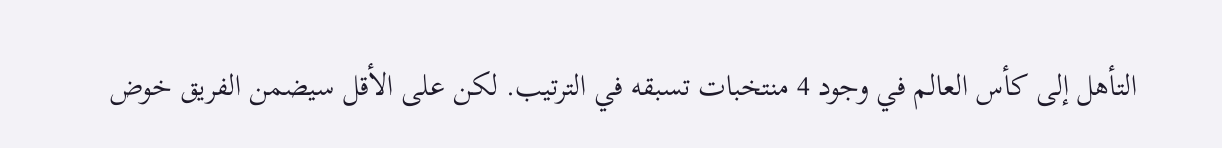التأهل إلى كأس العالم في وجود 4 منتخبات تسبقه في الترتيب. لكن على الأقل سيضمن الفريق خوض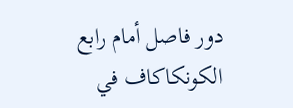دور فاصل أمام رابع الكونكاكاف في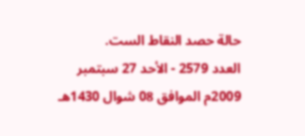حالة حصد النقاط الست.
العدد 2579 - الأحد 27 سبتمبر 2009م الموافق 08 شوال 1430هـ